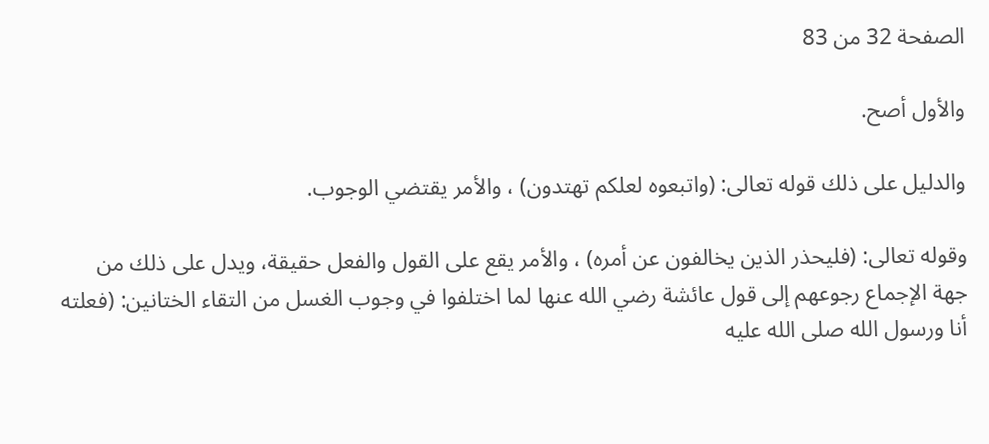الصفحة 32 من 83

والأول أصح.

والدليل على ذلك قوله تعالى: (واتبعوه لعلكم تهتدون) ، والأمر يقتضي الوجوب.

وقوله تعالى: (فليحذر الذين يخالفون عن أمره) ، والأمر يقع على القول والفعل حقيقة، ويدل على ذلك من جهة الإجماع رجوعهم إلى قول عائشة رضي الله عنها لما اختلفوا في وجوب الغسل من التقاء الختانين: (فعلته أنا ورسول الله صلى الله عليه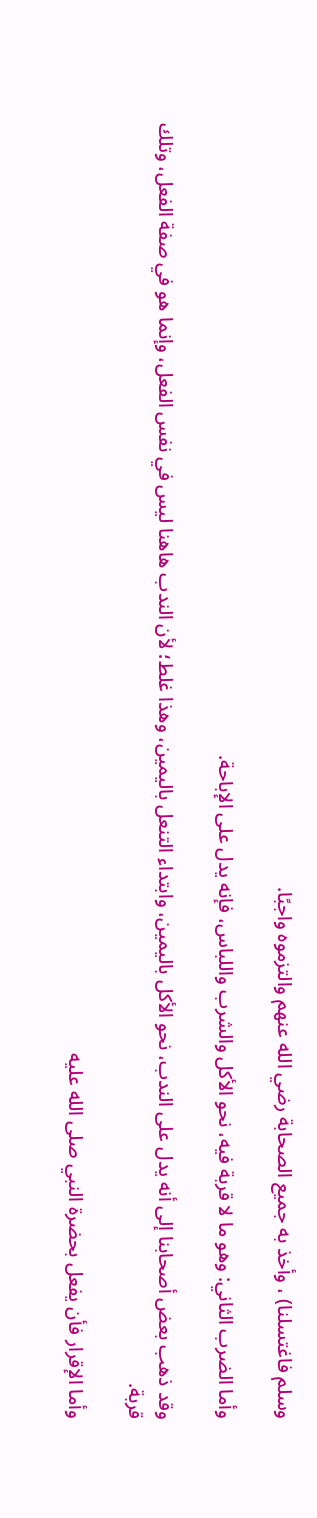وسلم فاغتسلنا) ، وأخذ به جميع الصحابة رضي الله عنهم والتزموه واجبًا.

وأما الضرب الثاني: وهو ما لا قربة فيه، نحو الأكل والشرب واللباس، فإنه يدل على الإباحة.

وقد ذهب بعض أصحابنا إلى أنه يدل على الندب، نحو الأكل باليمين، وابتداء التنعل باليمين، وهذا غلط؛ لأن الندب هاهنا ليس في نفس الفعل، وإنما هو في صفة الفعل، وتلك قربة.

وأما الإقرار فأن يفعل بحضرة النبي صلى الله عليه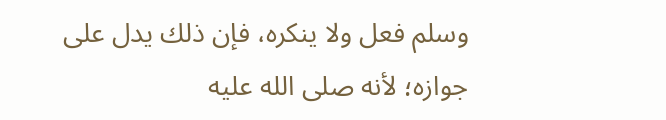وسلم فعل ولا ينكره، فإن ذلك يدل على جوازه؛ لأنه صلى الله عليه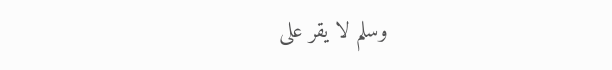وسلم لا يقر على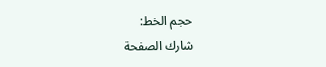حجم الخط:
شارك الصفحة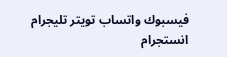فيسبوك واتساب تويتر تليجرام انستجرام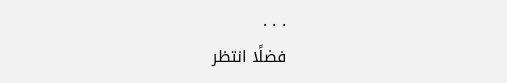. . .
فضلًا انتظر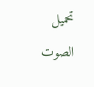تحميل الصوت